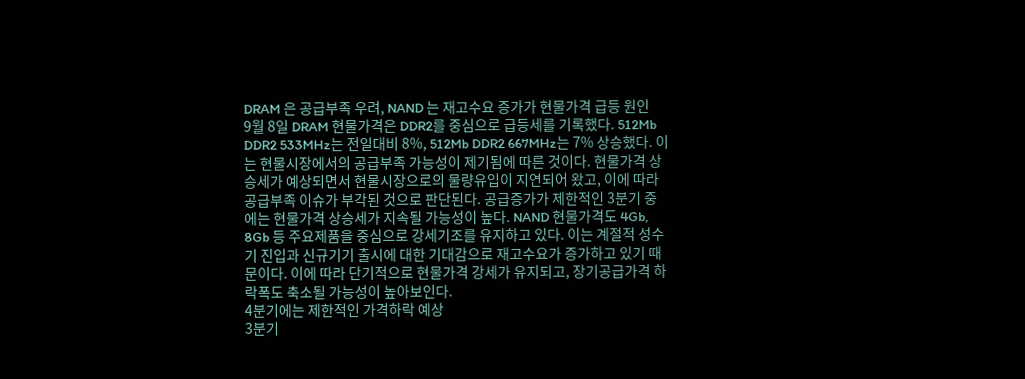DRAM 은 공급부족 우려, NAND 는 재고수요 증가가 현물가격 급등 원인
9월 8일 DRAM 현물가격은 DDR2를 중심으로 급등세를 기록했다. 512Mb DDR2 533MHz는 전일대비 8%, 512Mb DDR2 667MHz는 7% 상승했다. 이는 현물시장에서의 공급부족 가능성이 제기됨에 따른 것이다. 현물가격 상승세가 예상되면서 현물시장으로의 물량유입이 지연되어 왔고, 이에 따라 공급부족 이슈가 부각된 것으로 판단된다. 공급증가가 제한적인 3분기 중에는 현물가격 상승세가 지속될 가능성이 높다. NAND 현물가격도 4Gb, 8Gb 등 주요제품을 중심으로 강세기조를 유지하고 있다. 이는 계절적 성수기 진입과 신규기기 출시에 대한 기대감으로 재고수요가 증가하고 있기 때문이다. 이에 따라 단기적으로 현물가격 강세가 유지되고, 장기공급가격 하락폭도 축소될 가능성이 높아보인다.
4분기에는 제한적인 가격하락 예상
3분기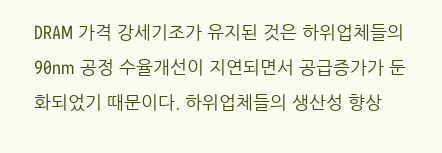DRAM 가격 강세기조가 유지된 것은 하위업체들의 90nm 공정 수율개선이 지연되면서 공급증가가 둔화되었기 때문이다. 하위업체들의 생산성 향상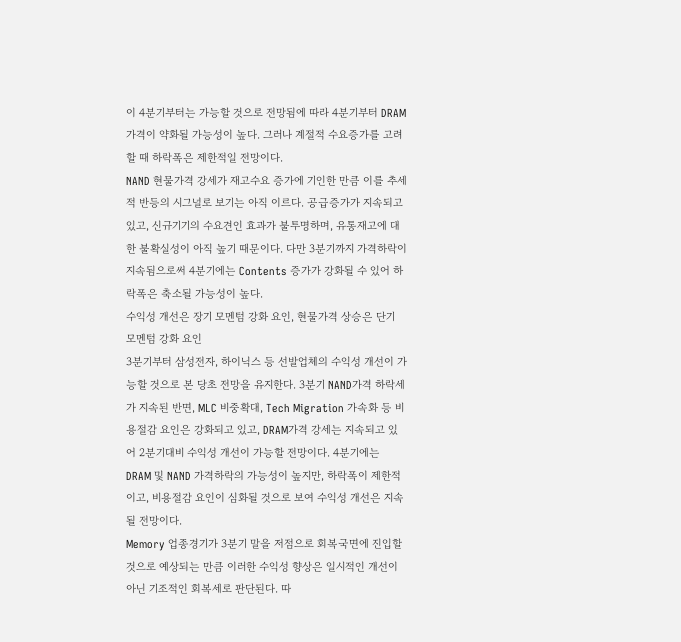이 4분기부터는 가능할 것으로 전망됨에 따라 4분기부터 DRAM 가격이 약화될 가능성이 높다. 그러나 계절적 수요증가를 고려할 때 하락폭은 제한적일 전망이다.
NAND 현물가격 강세가 재고수요 증가에 기인한 만큼 이를 추세적 반등의 시그널로 보기는 아직 이르다. 공급증가가 지속되고 있고, 신규기기의 수요견인 효과가 불투명하며, 유통재고에 대한 불확실성이 아직 높기 때문이다. 다만 3분기까지 가격하락이 지속됨으로써 4분기에는 Contents 증가가 강화될 수 있어 하락폭은 축소될 가능성이 높다.
수익성 개선은 장기 모멘텀 강화 요인, 현물가격 상승은 단기 모멘텀 강화 요인
3분기부터 삼성전자, 하이닉스 등 선발업체의 수익성 개선이 가능할 것으로 본 당초 전망을 유지한다. 3분기 NAND가격 하락세가 지속된 반면, MLC 비중확대, Tech Migration 가속화 등 비용절감 요인은 강화되고 있고, DRAM가격 강세는 지속되고 있어 2분기대비 수익성 개선이 가능할 전망이다. 4분기에는 DRAM 및 NAND 가격하락의 가능성이 높지만, 하락폭이 제한적이고, 비용절감 요인이 심화될 것으로 보여 수익성 개선은 지속될 전망이다.
Memory 업종경기가 3분기 말을 저점으로 회복국면에 진입할 것으로 예상되는 만큼 이러한 수익성 향상은 일시적인 개선이 아닌 기조적인 회복세로 판단된다. 따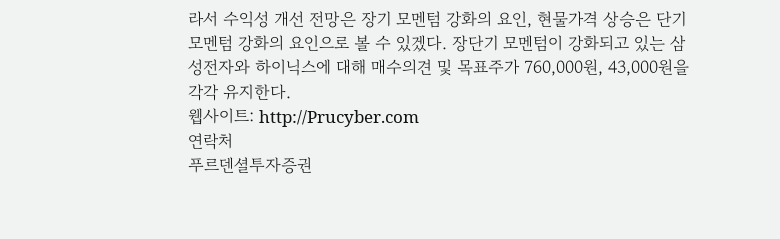라서 수익성 개선 전망은 장기 모멘텀 강화의 요인, 현물가격 상승은 단기 모멘텀 강화의 요인으로 볼 수 있겠다. 장단기 모멘텀이 강화되고 있는 삼성전자와 하이닉스에 대해 매수의견 및 목표주가 760,000원, 43,000원을 각각 유지한다.
웹사이트: http://Prucyber.com
연락처
푸르덴셜투자증권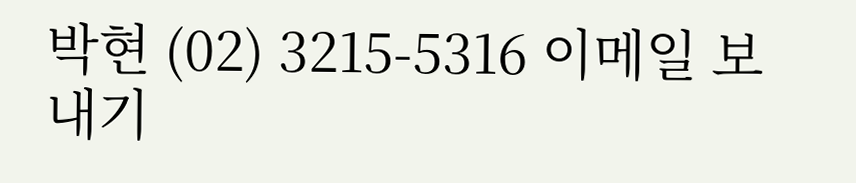박현 (02) 3215-5316 이메일 보내기